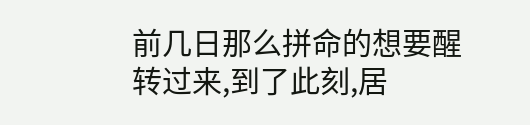前几日那么拼命的想要醒转过来,到了此刻,居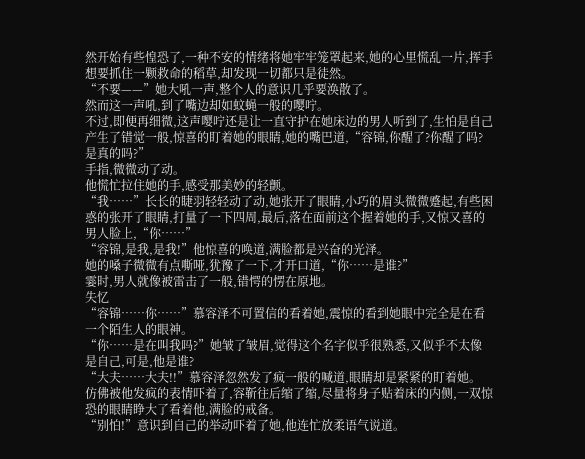然开始有些惶恐了,一种不安的情绪将她牢牢笼罩起来,她的心里慌乱一片,挥手想要抓住一颗救命的稻草,却发现一切都只是徒然。
“不要——”她大吼一声,整个人的意识几乎要涣散了。
然而这一声吼,到了嘴边却如蚊蝇一般的嘤咛。
不过,即便再细微,这声嘤咛还是让一直守护在她床边的男人听到了,生怕是自己产生了错觉一般,惊喜的盯着她的眼睛,她的嘴巴道,“容锦,你醒了?你醒了吗?是真的吗?”
手指,微微动了动。
他慌忙拉住她的手,感受那美妙的轻颤。
“我……”长长的睫羽轻轻动了动,她张开了眼睛,小巧的眉头微微蹙起,有些困惑的张开了眼睛,打量了一下四周,最后,落在面前这个握着她的手,又惊又喜的男人脸上,“你……”
“容锦,是我,是我!”他惊喜的唤道,满脸都是兴奋的光泽。
她的嗓子微微有点嘶哑,犹豫了一下,才开口道,“你……是谁?”
霎时,男人就像被雷击了一般,错愕的愣在原地。
失忆
“容锦……你……”慕容泽不可置信的看着她,震惊的看到她眼中完全是在看一个陌生人的眼神。
“你……是在叫我吗?”她皱了皱眉,觉得这个名字似乎很熟悉,又似乎不太像是自己,可是,他是谁?
“大夫……大夫!!”慕容泽忽然发了疯一般的喊道,眼睛却是紧紧的盯着她。
仿佛被他发疯的表情吓着了,容靳往后缩了缩,尽量将身子贴着床的内侧,一双惊恐的眼睛睁大了看着他,满脸的戒备。
“别怕!”意识到自己的举动吓着了她,他连忙放柔语气说道。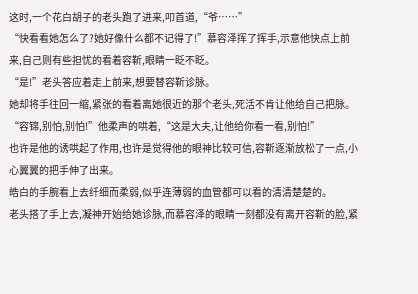这时,一个花白胡子的老头跑了进来,叩首道,“爷……”
“快看看她怎么了?她好像什么都不记得了!”慕容泽挥了挥手,示意他快点上前来,自己则有些担忧的看着容靳,眼睛一眨不眨。
“是!”老头答应着走上前来,想要替容靳诊脉。
她却将手往回一缩,紧张的看着离她很近的那个老头,死活不肯让他给自己把脉。
“容锦,别怕,别怕!”他柔声的哄着,“这是大夫,让他给你看一看,别怕!”
也许是他的诱哄起了作用,也许是觉得他的眼神比较可信,容靳逐渐放松了一点,小心翼翼的把手伸了出来。
皓白的手腕看上去纤细而柔弱,似乎连薄弱的血管都可以看的清清楚楚的。
老头搭了手上去,凝神开始给她诊脉,而慕容泽的眼睛一刻都没有离开容靳的脸,紧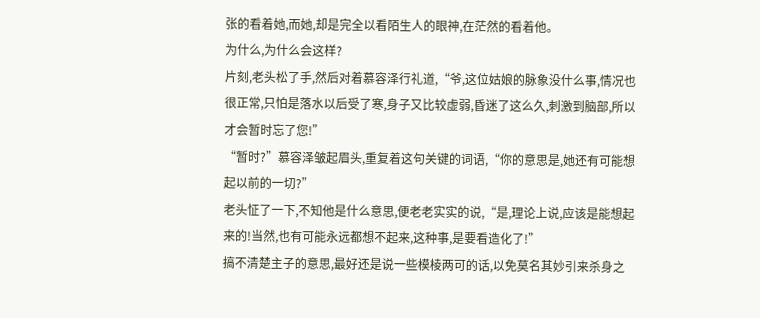张的看着她,而她,却是完全以看陌生人的眼神,在茫然的看着他。
为什么,为什么会这样?
片刻,老头松了手,然后对着慕容泽行礼道,“爷,这位姑娘的脉象没什么事,情况也很正常,只怕是落水以后受了寒,身子又比较虚弱,昏迷了这么久,刺激到脑部,所以才会暂时忘了您!”
“暂时?”慕容泽皱起眉头,重复着这句关键的词语,“你的意思是,她还有可能想起以前的一切?”
老头怔了一下,不知他是什么意思,便老老实实的说,“是,理论上说,应该是能想起来的!当然,也有可能永远都想不起来,这种事,是要看造化了!”
搞不清楚主子的意思,最好还是说一些模棱两可的话,以免莫名其妙引来杀身之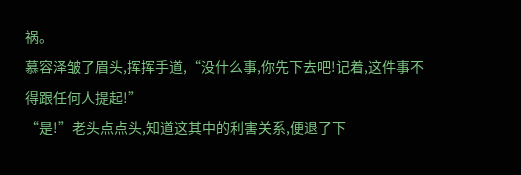祸。
慕容泽皱了眉头,挥挥手道,“没什么事,你先下去吧!记着,这件事不得跟任何人提起!”
“是!”老头点点头,知道这其中的利害关系,便退了下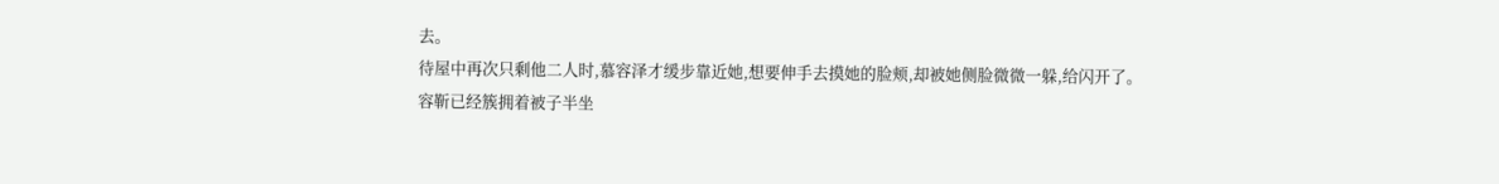去。
待屋中再次只剩他二人时,慕容泽才缓步靠近她,想要伸手去摸她的脸颊,却被她侧脸微微一躲,给闪开了。
容靳已经簇拥着被子半坐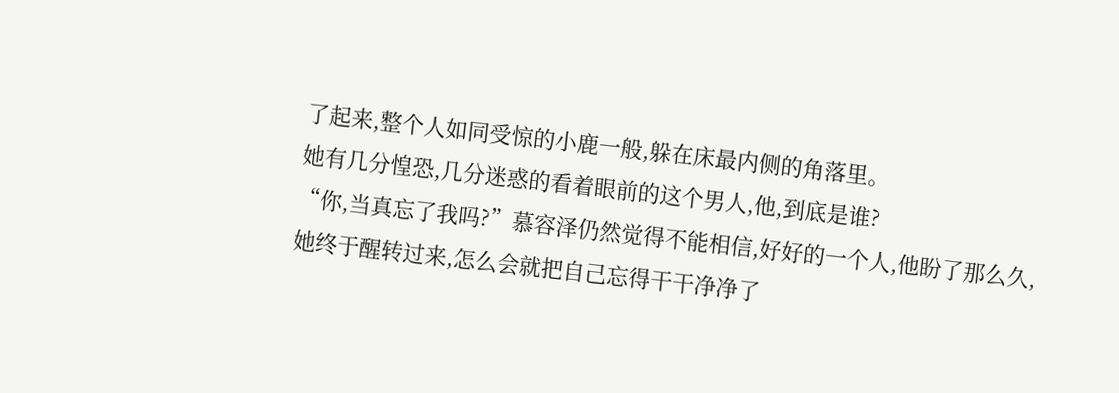了起来,整个人如同受惊的小鹿一般,躲在床最内侧的角落里。
她有几分惶恐,几分迷惑的看着眼前的这个男人,他,到底是谁?
“你,当真忘了我吗?”慕容泽仍然觉得不能相信,好好的一个人,他盼了那么久,她终于醒转过来,怎么会就把自己忘得干干净净了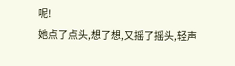呢!
她点了点头,想了想,又摇了摇头,轻声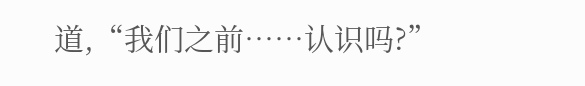道,“我们之前……认识吗?”